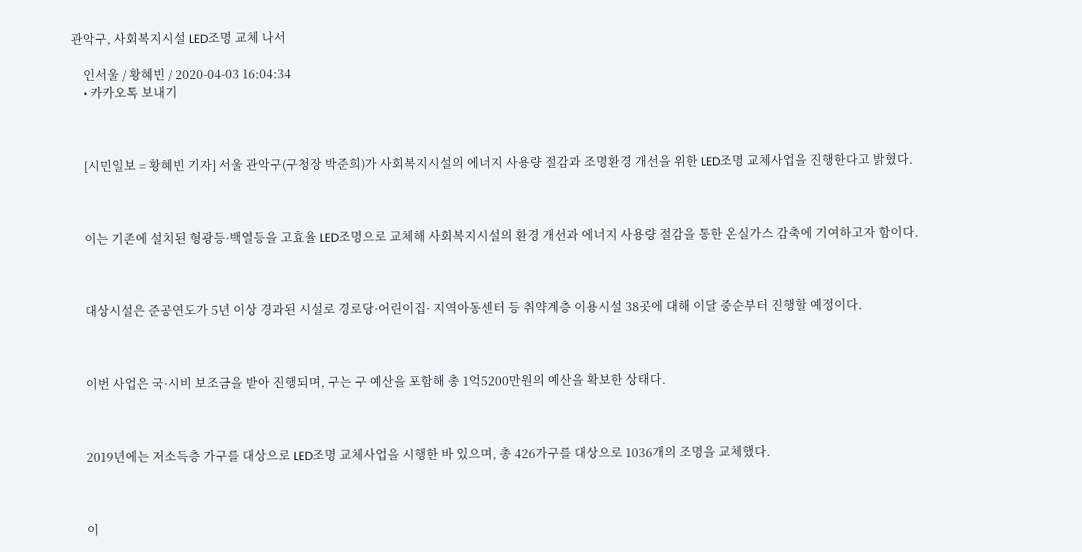관악구, 사회복지시설 LED조명 교체 나서

    인서울 / 황혜빈 / 2020-04-03 16:04:34
    • 카카오톡 보내기



    [시민일보 = 황혜빈 기자] 서울 관악구(구청장 박준희)가 사회복지시설의 에너지 사용량 절감과 조명환경 개선을 위한 LED조명 교체사업을 진행한다고 밝혔다.



    이는 기존에 설치된 형광등·백열등을 고효율 LED조명으로 교체해 사회복지시설의 환경 개선과 에너지 사용량 절감을 통한 온실가스 감축에 기여하고자 함이다.



    대상시설은 준공연도가 5년 이상 경과된 시설로 경로당·어린이집· 지역아동센터 등 취약계층 이용시설 38곳에 대해 이달 중순부터 진행할 예정이다.



    이번 사업은 국·시비 보조금을 받아 진행되며, 구는 구 예산을 포함해 총 1억5200만원의 예산을 확보한 상태다.



    2019년에는 저소득층 가구를 대상으로 LED조명 교체사업을 시행한 바 있으며, 총 426가구를 대상으로 1036개의 조명을 교체했다.



    이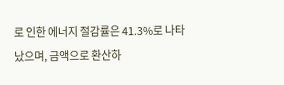로 인한 에너지 절감률은 41.3%로 나타났으며, 금액으로 환산하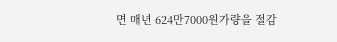면 매년 624만7000원가량을 절감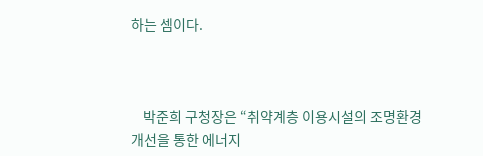하는 셈이다.



    박준희 구청장은 “취약계층 이용시설의 조명환경 개선을 통한 에너지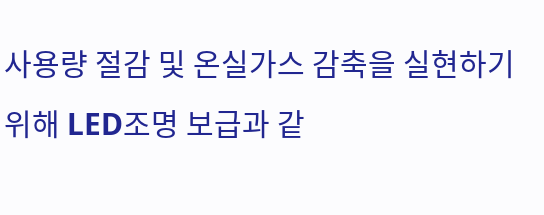사용량 절감 및 온실가스 감축을 실현하기 위해 LED조명 보급과 같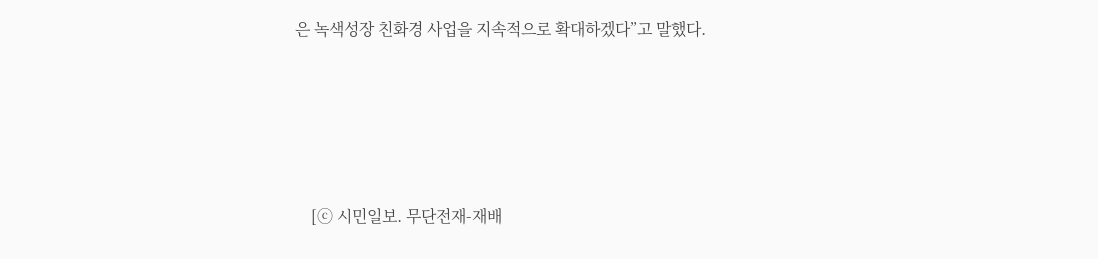은 녹색성장 친화경 사업을 지속적으로 확대하겠다”고 말했다.





    [ⓒ 시민일보. 무단전재-재배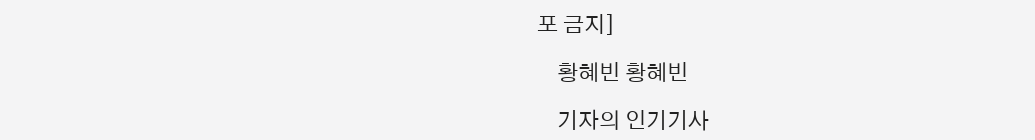포 금지]

    황혜빈 황혜빈

    기자의 인기기사